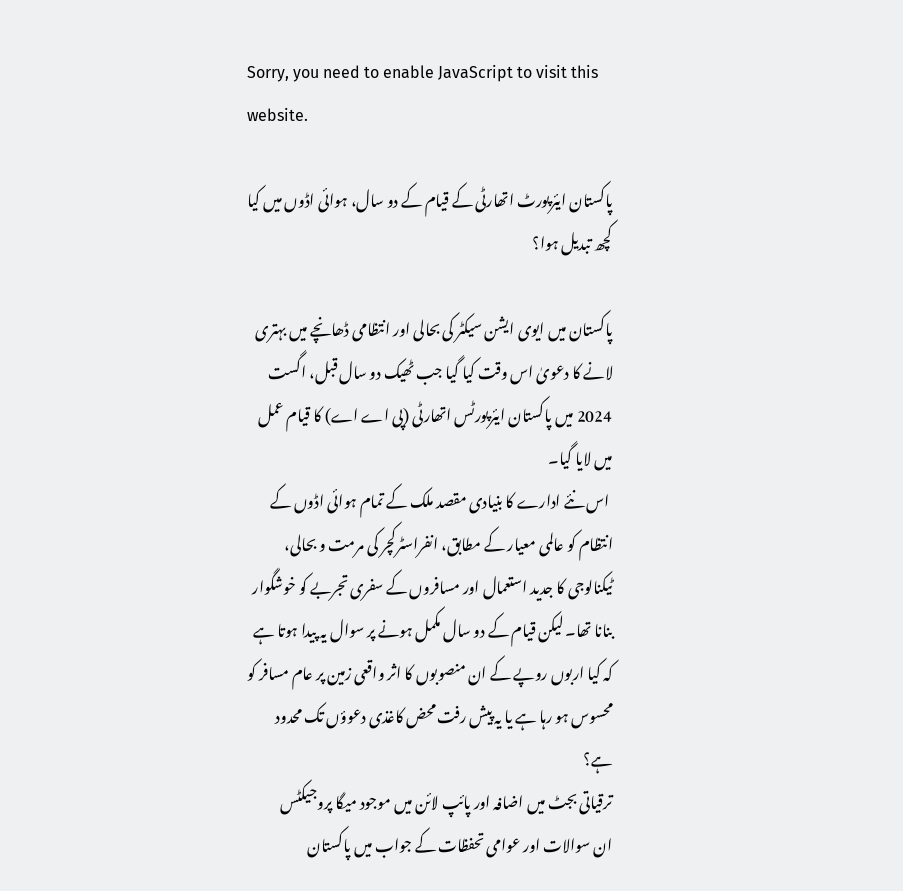Sorry, you need to enable JavaScript to visit this website.

پاکستان ایئرپورٹ اتھارٹی کے قیام کے دو سال، ہوائی اڈوں میں کیا کچھ تبدیل ہوا؟

پاکستان میں ایوی ایشن سیکٹر کی بحالی اور انتظامی ڈھانچے میں بہتری لانے کا دعویٰ اس وقت کیا گیا جب ٹھیک دو سال قبل، اگست 2024 میں پاکستان ایئرپورٹس اتھارٹی (پی اے اے) کا قیام عمل میں لایا گیا۔
 اس نئے ادارے کا بنیادی مقصد ملک کے تمام ہوائی اڈوں کے انتظام کو عالمی معیار کے مطابق، انفراسٹرکچر کی مرمت و بحالی، ٹیکنالوجی کا جدید استعمال اور مسافروں کے سفری تجربے کو خوشگوار بنانا تھا۔ لیکن قیام کے دو سال مکمل ہونے پر سوال یہ پیدا ہوتا ہے کہ کیا اربوں روپے کے ان منصوبوں کا اثر واقعی زمین پر عام مسافر کو محسوس ہو رہا ہے یا یہ پیش رفت محض کاغذی دعوؤں تک محدود ہے؟
ترقیاتی بجٹ میں اضافہ اور پائپ لائن میں موجود میگا پروجیکٹس
ان سوالات اور عوامی تحفظات کے جواب میں پاکستان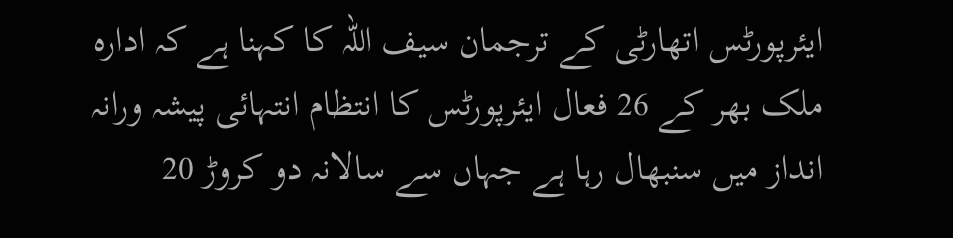ایئرپورٹس اتھارٹی کے ترجمان سیف اللہ کا کہنا ہے کہ ادارہ ملک بھر کے 26 فعال ایئرپورٹس کا انتظام انتہائی پیشہ ورانہ انداز میں سنبھال رہا ہے جہاں سے سالانہ دو کروڑ 20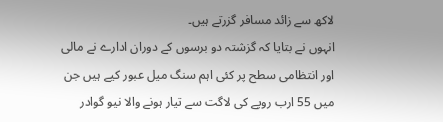لاکھ سے زائد مسافر گزرتے ہیں۔
انہوں نے بتایا کہ گزشتہ دو برسوں کے دوران ادارے نے مالی اور انتظامی سطح پر کئی اہم سنگ میل عبور کیے ہیں جن میں 55 ارب روپے کی لاگت سے تیار ہونے والا نیو گوادر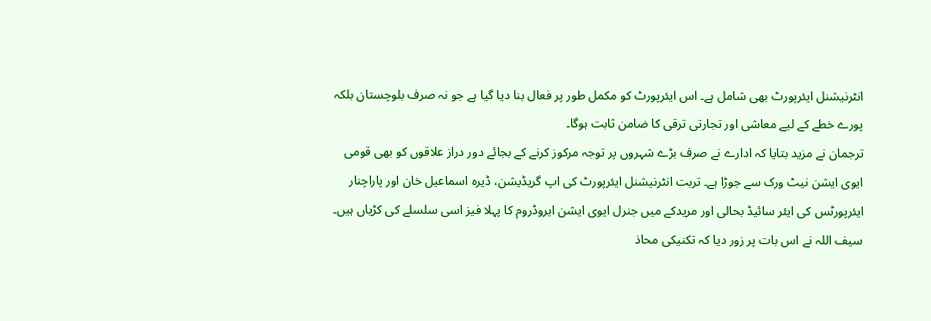انٹرنیشنل ایئرپورٹ بھی شامل ہے۔ اس ایئرپورٹ کو مکمل طور پر فعال بنا دیا گیا ہے جو نہ صرف بلوچستان بلکہ پورے خطے کے لیے معاشی اور تجارتی ترقی کا ضامن ثابت ہوگا۔
ترجمان نے مزید بتایا کہ ادارے نے صرف بڑے شہروں پر توجہ مرکوز کرنے کے بجائے دور دراز علاقوں کو بھی قومی ایوی ایشن نیٹ ورک سے جوڑا ہے۔ تربت انٹرنیشنل ایئرپورٹ کی اپ گریڈیشن، ڈیرہ اسماعیل خان اور پاراچنار ایئرپورٹس کی ایئر سائیڈ بحالی اور مریدکے میں جنرل ایوی ایشن ایروڈروم کا پہلا فیز اسی سلسلے کی کڑیاں ہیں۔
سیف اللہ نے اس بات پر زور دیا کہ تکنیکی محاذ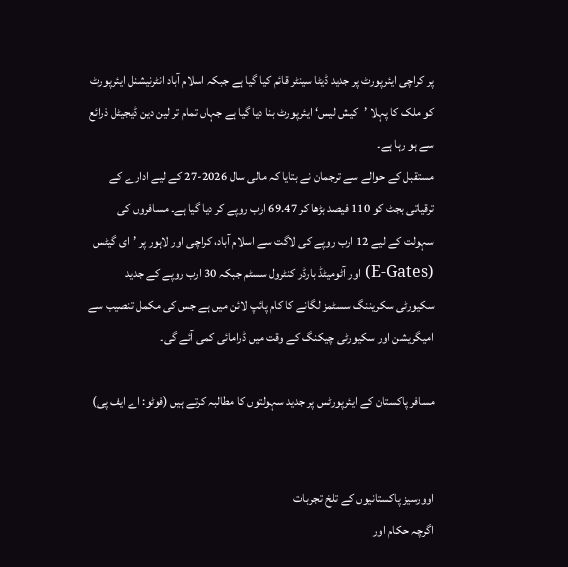پر کراچی ایئرپورٹ پر جدید ڈیٹا سینٹر قائم کیا گیا ہے جبکہ اسلام آباد انٹرنیشنل ایئرپورٹ کو ملک کا پہلا ’کیش لیس‘ ایئرپورٹ بنا دیا گیا ہے جہاں تمام تر لین دین ڈیجیٹل ذرائع سے ہو رہا ہے۔
مستقبل کے حوالے سے ترجمان نے بتایا کہ مالی سال 2026-27 کے لیے ادارے کے ترقیاتی بجٹ کو 110 فیصد بڑھا کر 69.47 ارب روپے کر دیا گیا ہے۔ مسافروں کی سہولت کے لیے 12 ارب روپے کی لاگت سے اسلام آباد، کراچی اور لاہور پر ’ای گیٹس (E-Gates) اور آٹومیٹڈ بارڈر کنٹرول سسٹم جبکہ 30 ارب روپے کے جدید سکیورٹی سکریننگ سسٹمز لگانے کا کام پائپ لائن میں ہے جس کی مکمل تنصیب سے امیگریشن اور سکیورٹی چیکنگ کے وقت میں ڈرامائی کمی آئے گی۔

مسافر پاکستان کے ایئرپورٹس پر جدید سہولتوں کا مطالبہ کرتے ہیں (فوٹو: اے ایف پی)


اوورسیز پاکستانیوں کے تلخ تجربات
اگرچہ حکام اور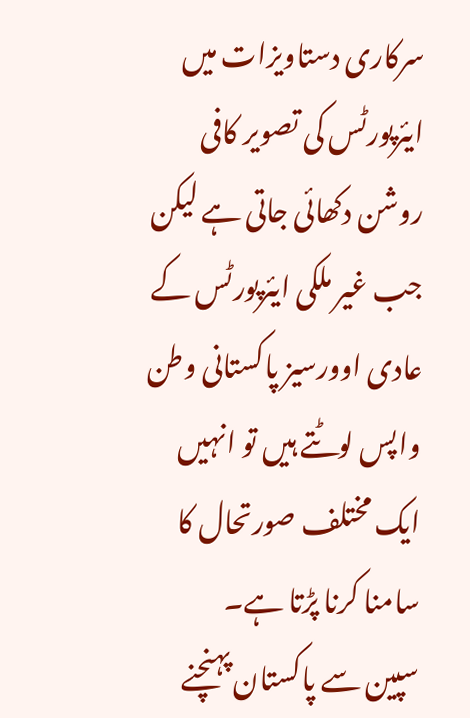سرکاری دستاویزات میں ایئرپورٹس کی تصویر کافی روشن دکھائی جاتی ہے لیکن جب غیر ملکی ایئرپورٹس کے عادی اوورسیز پاکستانی وطن واپس لوٹتے ہیں تو انہیں ایک مختلف صورتحال کا سامنا کرنا پڑتا ہے۔
سپین سے پاکستان پہنچنے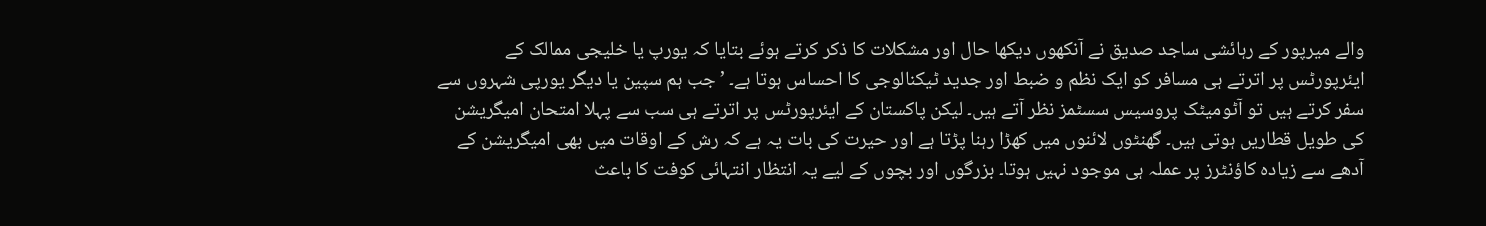والے میرپور کے رہائشی ساجد صدیق نے آنکھوں دیکھا حال اور مشکلات کا ذکر کرتے ہوئے بتایا کہ یورپ یا خلیجی ممالک کے ایئرپورٹس پر اترتے ہی مسافر کو ایک نظم و ضبط اور جدید ٹیکنالوجی کا احساس ہوتا ہے۔ ’جب ہم سپین یا دیگر یورپی شہروں سے سفر کرتے ہیں تو آٹومیٹک پروسیس سسٹمز نظر آتے ہیں۔ لیکن پاکستان کے ایئرپورٹس پر اترتے ہی سب سے پہلا امتحان امیگریشن کی طویل قطاریں ہوتی ہیں۔ گھنٹوں لائنوں میں کھڑا رہنا پڑتا ہے اور حیرت کی بات یہ ہے کہ رش کے اوقات میں بھی امیگریشن کے آدھے سے زیادہ کاؤنٹرز پر عملہ ہی موجود نہیں ہوتا۔ بزرگوں اور بچوں کے لیے یہ انتظار انتہائی کوفت کا باعث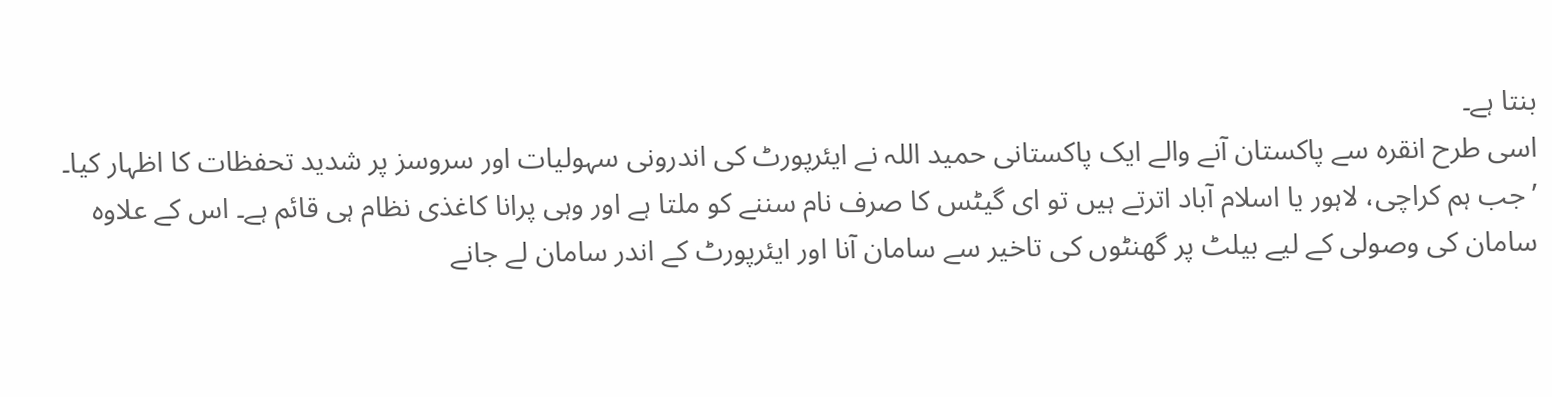بنتا ہے۔
اسی طرح انقرہ سے پاکستان آنے والے ایک پاکستانی حمید اللہ نے ایئرپورٹ کی اندرونی سہولیات اور سروسز پر شدید تحفظات کا اظہار کیا۔
’جب ہم کراچی، لاہور یا اسلام آباد اترتے ہیں تو ای گیٹس کا صرف نام سننے کو ملتا ہے اور وہی پرانا کاغذی نظام ہی قائم ہے۔ اس کے علاوہ سامان کی وصولی کے لیے بیلٹ پر گھنٹوں کی تاخیر سے سامان آنا اور ایئرپورٹ کے اندر سامان لے جانے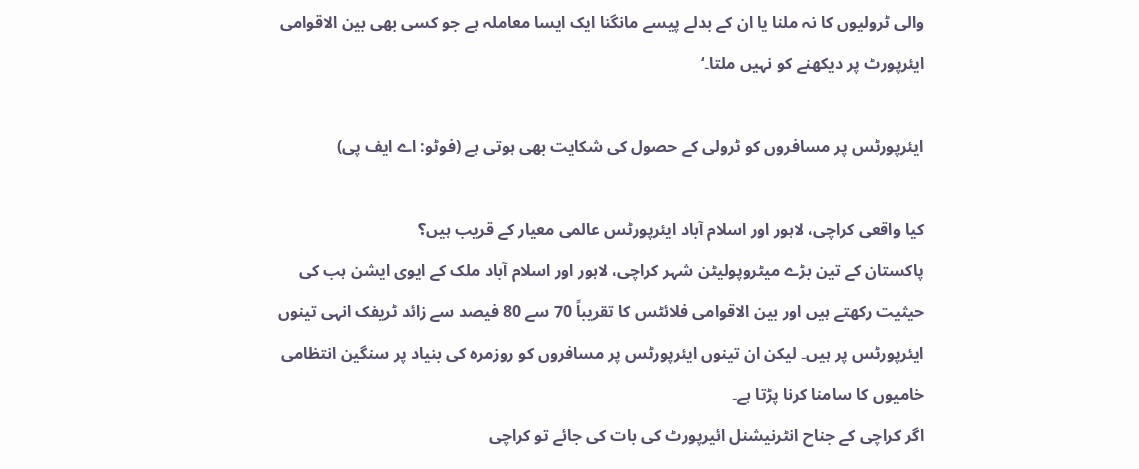والی ٹرولیوں کا نہ ملنا یا ان کے بدلے پیسے مانگنا ایک ایسا معاملہ ہے جو کسی بھی بین الاقوامی ایئرپورٹ پر دیکھنے کو نہیں ملتا۔‘

ایئرپورٹس پر مسافروں کو ٹرولی کے حصول کی شکایت بھی ہوتی ہے (فوٹو: اے ایف پی)

کیا واقعی کراچی، لاہور اور اسلام آباد ایئرپورٹس عالمی معیار کے قریب ہیں؟
پاکستان کے تین بڑے میٹروپولیٹن شہر کراچی، لاہور اور اسلام آباد ملک کے ایوی ایشن ہب کی حیثیت رکھتے ہیں اور بین الاقوامی فلائٹس کا تقریباً 70 سے 80 فیصد سے زائد ٹریفک انہی تینوں ایئرپورٹس پر ہیں۔ لیکن ان تینوں ایئرپورٹس پر مسافروں کو روزمرہ کی بنیاد پر سنگین انتظامی خامیوں کا سامنا کرنا پڑتا ہے۔
اگر کراچی کے جناح انٹرنیشنل ائیرپورٹ کی بات کی جائے تو کراچی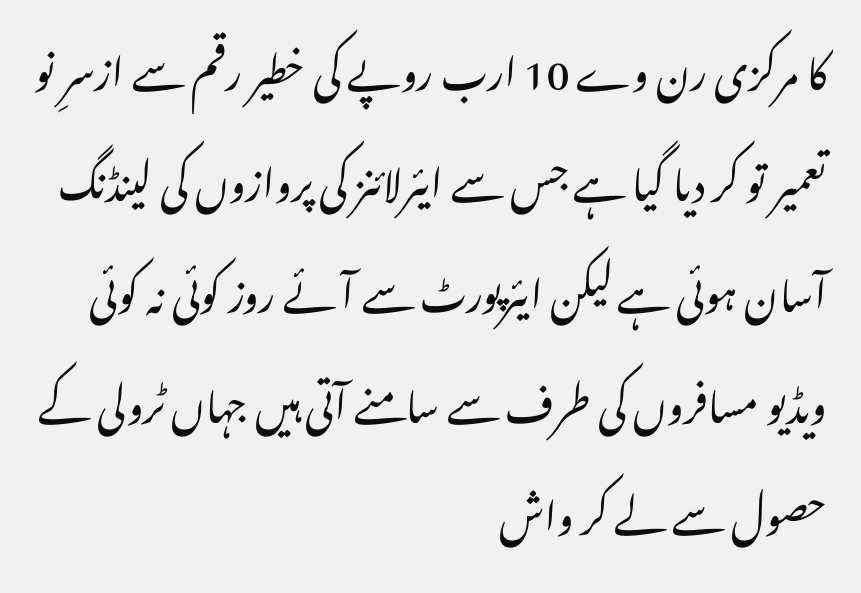کا مرکزی رن وے 10 ارب روپے کی خطیر رقم سے ازسرِ نو تعمیر تو کر دیا گیا ہے جس سے ایئرلائنز کی پروازوں کی لینڈنگ آسان ہوئی ہے لیکن ایئرپورٹ سے آئے روز کوئی نہ کوئی ویڈیو مسافروں کی طرف سے سامنے آتی ہیں جہاں ٹرولی کے حصول سے لے کر واش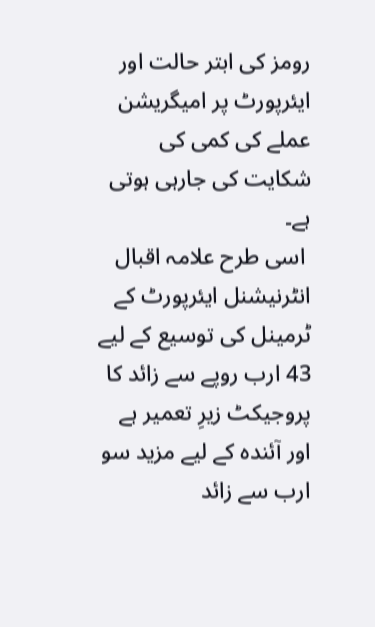رومز کی ابتر حالت اور ایئرپورٹ پر امیگریشن عملے کی کمی کی شکایت کی جارہی ہوتی ہے۔
 اسی طرح علامہ اقبال انٹرنیشنل ایئرپورٹ کے ٹرمینل کی توسیع کے لیے 43 ارب روپے سے زائد کا پروجیکٹ زیرِ تعمیر ہے اور آئندہ کے لیے مزید سو ارب سے زائد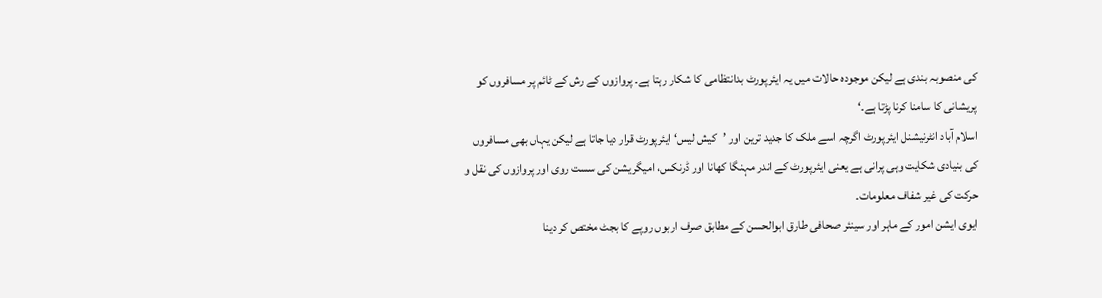کی منصوبہ بندی ہے لیکن موجودہ حالات میں یہ ایئرپورٹ بدانتظامی کا شکار رہتا ہے۔ پروازوں کے رش کے ٹائم پر مسافروں کو پریشانی کا سامنا کرنا پڑتا ہے۔‘
اسلام آباد انٹرنیشنل ایئرپورٹ اگرچہ اسے ملک کا جدید ترین اور ’کیش لیس‘ ایئرپورٹ قرار دیا جاتا ہے لیکن یہاں بھی مسافروں کی بنیادی شکایت وہی پرانی ہے یعنی ایئرپورٹ کے اندر مہنگا کھانا اور ڈرنکس، امیگریشن کی سست روی اور پروازوں کی نقل و حرکت کی غیر شفاف معلومات۔
ایوی ایشن امور کے ماہر اور سینئر صحافی طارق ابوالحسن کے مطابق صرف اربوں روپے کا بجٹ مختص کر دینا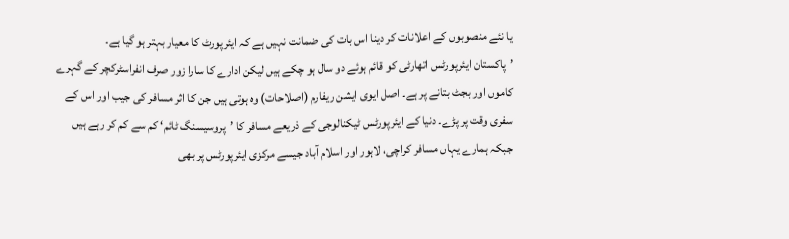یا نئے منصوبوں کے اعلانات کر دینا اس بات کی ضمانت نہیں ہے کہ ایئرپورٹ کا معیار بہتر ہو گیا ہے۔
’پاکستان ایئرپورٹس اتھارٹی کو قائم ہوئے دو سال ہو چکے ہیں لیکن ادارے کا سارا زور صرف انفراسٹرکچر کے گہرے کاموں اور بجٹ بتانے پر ہے۔ اصل ایوی ایشن ریفارم (اصلاحات) وہ ہوتی ہیں جن کا اثر مسافر کی جیب اور اس کے سفری وقت پر پڑے۔ دنیا کے ایئرپورٹس ٹیکنالوجی کے ذریعے مسافر کا ’پروسیسنگ ٹائم‘ کم سے کم کر رہے ہیں جبکہ ہمارے یہاں مسافر کراچی، لاہور اور اسلام آباد جیسے مرکزی ایئرپورٹس پر بھی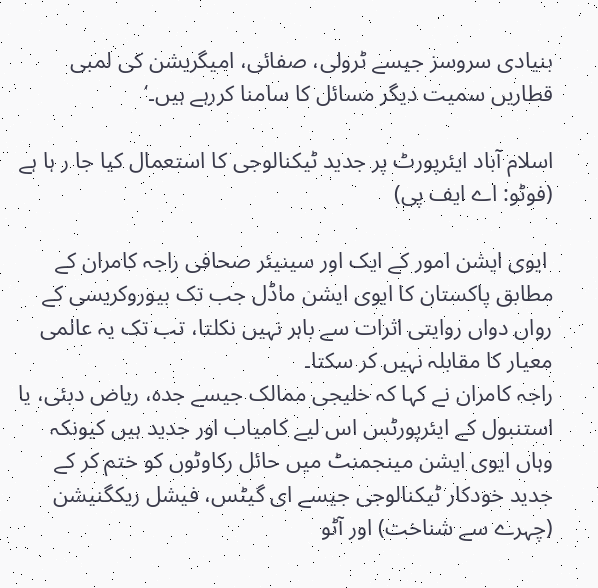بنیادی سروسز جیسے ٹرولی، صفائی، امیگریشن کی لمبی قطاریں سمیت دیگر مسائل کا سامنا کررہے ہیں۔‘

اسلام آباد ایئرپورٹ پر جدید ٹیکنالوجی کا استعمال کیا جا ر ہا ہے (فوٹو: اے ایف پی)

 ایوی ایشن امور کے ایک اور سینیئر صحافی راجہ کامران کے مطابق پاکستان کا ایوی ایشن ماڈل جب تک بیوروکریسی کے رواں دواں روایتی اثرات سے باہر نہیں نکلتا، تب تک یہ عالمی معیار کا مقابلہ نہیں کر سکتا۔
راجہ کامران نے کہا کہ خلیجی ممالک جیسے جدہ، ریاض دبئی، یا استنبول کے ایئرپورٹس اس لیے کامیاب اور جدید ہیں کیونکہ وہاں ایوی ایشن مینجمنٹ میں حائل رکاوٹوں کو ختم کر کے جدید خودکار ٹیکنالوجی جیسے ای گیٹس، فیشل ریکگنیشن (چہرے سے شناخت) اور آٹو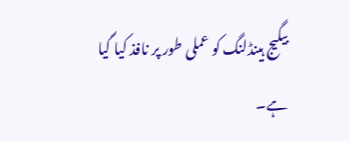بیگیج ہینڈلنگ کو عملی طور پر نافذ کیا گیا ہے۔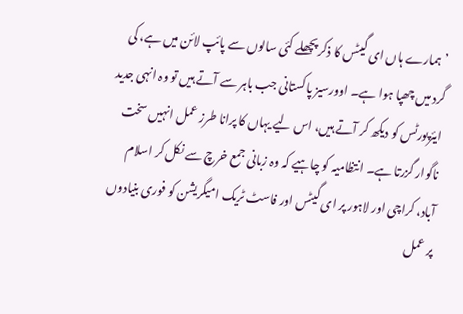’ہمارے ہاں ای گیٹس کا ذکر پچھلے کئی سالوں سے پائپ لائن میں ہے، کی گرد میں چھپا ہوا ہے۔ اوورسیز پاکستانی جب باہر سے آتے ہیں تو وہ انہی جدید ایئرپورٹس کو دیکھ کر آتے ہیں، اس لیے یہاں کا پرانا طرز عمل انہیں سخت ناگوار گزرتا ہے۔ انتظامیہ کو چاہیے کہ وہ زبانی جمع خرچ سے نکل کر اسلام آباد، کراچی اور لاہور پر ای گیٹس اور فاسٹ ٹریک امیگریشن کو فوری بنیادوں پر عمل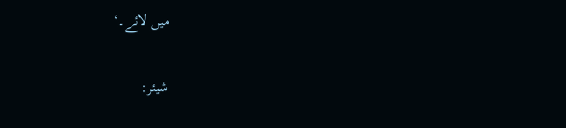میں لائے۔‘

شیئر: